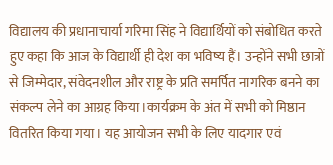विद्यालय की प्रधानाचार्या गरिमा सिंह ने विद्यार्थियों को संबोधित करते हुए कहा कि आज के विद्यार्थी ही देश का भविष्य हैं। उन्होंने सभी छात्रों से जिम्मेदार, संवेदनशील और राष्ट्र के प्रति समर्पित नागरिक बनने का संकल्प लेने का आग्रह किया।कार्यक्रम के अंत में सभी को मिष्ठान वितरित किया गया। यह आयोजन सभी के लिए यादगार एवं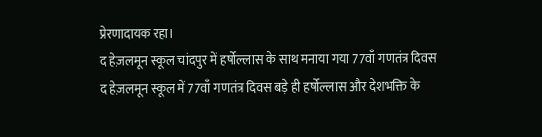प्रेरणादायक रहा।
द हेज़लमून स्कूल चांदपुर में हर्षोल्लास के साथ मनाया गया 77वाँ गणतंत्र दिवस
द हेज़लमून स्कूल में 77वाँ गणतंत्र दिवस बड़े ही हर्षोल्लास और देशभक्ति के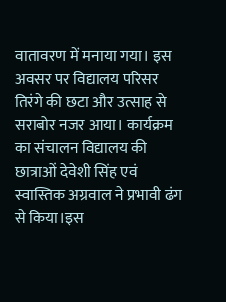वातावरण में मनाया गया। इस अवसर पर विद्यालय परिसर तिरंगे की छटा और उत्साह से सराबोर नजर आया। कार्यक्रम का संचालन विद्यालय की छात्राओं देवेशी सिंह एवं स्वास्तिक अग्रवाल ने प्रभावी ढंग से किया।इस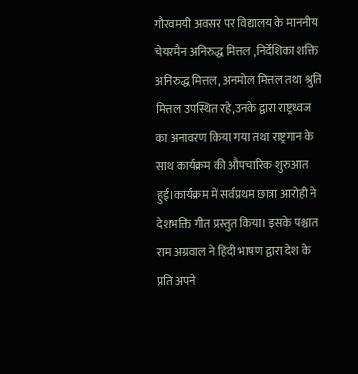गौरवमयी अवसर पर विद्यालय के माननीय चेयरमैन अनिरुद्ध मित्तल ,निर्देशिका शक्ति अनिरुद्ध मित्तल, अनमोल मित्तल तथा श्रुति मित्तल उपस्थित रहे,उनके द्वारा राष्ट्रध्वज का अनावरण किया गया तथा राष्ट्रगान के साथ कार्यक्रम की औपचारिक शुरुआत हुई।कार्यक्रम में सर्वप्रथम छात्रा आरोही ने देशभक्ति गीत प्रस्तुत किया। इसके पश्चात राम अग्रवाल ने हिंदी भाषण द्वारा देश के प्रति अपने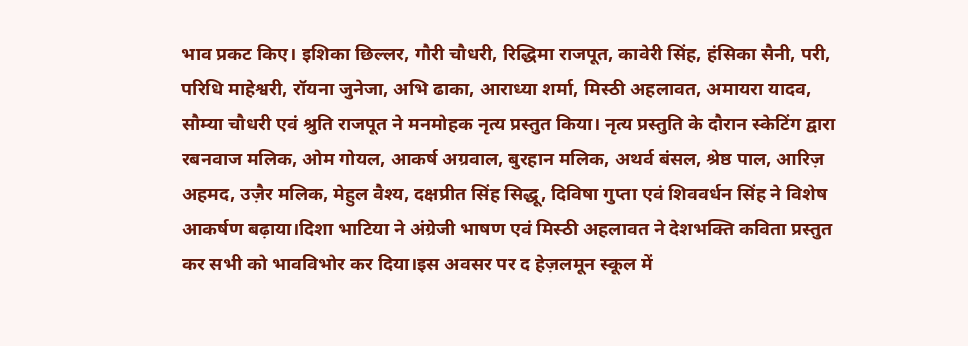भाव प्रकट किए। इशिका छिल्लर, गौरी चौधरी, रिद्धिमा राजपूत, कावेरी सिंह, हंसिका सैनी, परी, परिधि माहेश्वरी, रॉयना जुनेजा, अभि ढाका, आराध्या शर्मा, मिस्ठी अहलावत, अमायरा यादव, सौम्या चौधरी एवं श्रुति राजपूत ने मनमोहक नृत्य प्रस्तुत किया। नृत्य प्रस्तुति के दौरान स्केटिंग द्वारा रबनवाज मलिक, ओम गोयल, आकर्ष अग्रवाल, बुरहान मलिक, अथर्व बंसल, श्रेष्ठ पाल, आरिज़ अहमद, उज़ैर मलिक, मेहुल वैश्य, दक्षप्रीत सिंह सिद्धू, दिविषा गुप्ता एवं शिववर्धन सिंह ने विशेष आकर्षण बढ़ाया।दिशा भाटिया ने अंग्रेजी भाषण एवं मिस्ठी अहलावत ने देशभक्ति कविता प्रस्तुत कर सभी को भावविभोर कर दिया।इस अवसर पर द हेज़लमून स्कूल में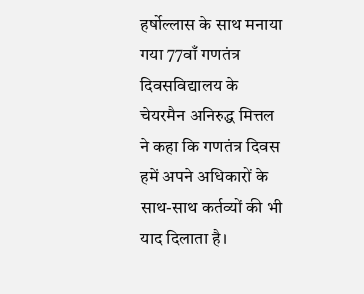हर्षोल्लास के साथ मनाया गया 77वाँ गणतंत्र दिवसविद्यालय के चेयरमैन अनिरुद्ध मित्तल ने कहा कि गणतंत्र दिवस हमें अपने अधिकारों के साथ-साथ कर्तव्यों की भी याद दिलाता है।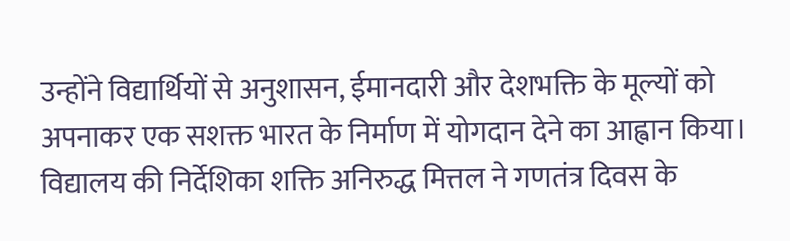उन्होंने विद्यार्थियों से अनुशासन, ईमानदारी और देशभक्ति के मूल्यों को अपनाकर एक सशक्त भारत के निर्माण में योगदान देने का आह्वान किया। विद्यालय की निर्देशिका शक्ति अनिरुद्ध मित्तल ने गणतंत्र दिवस के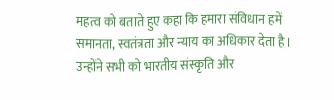महत्व को बताते हुए कहा कि हमारा संविधान हमें समानता, स्वतंत्रता और न्याय का अधिकार देता है। उन्होंने सभी को भारतीय संस्कृति और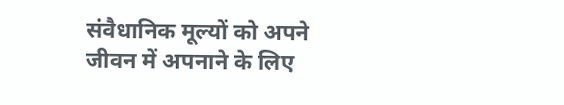संवैधानिक मूल्यों को अपने जीवन में अपनाने के लिए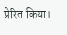प्रेरित किया।